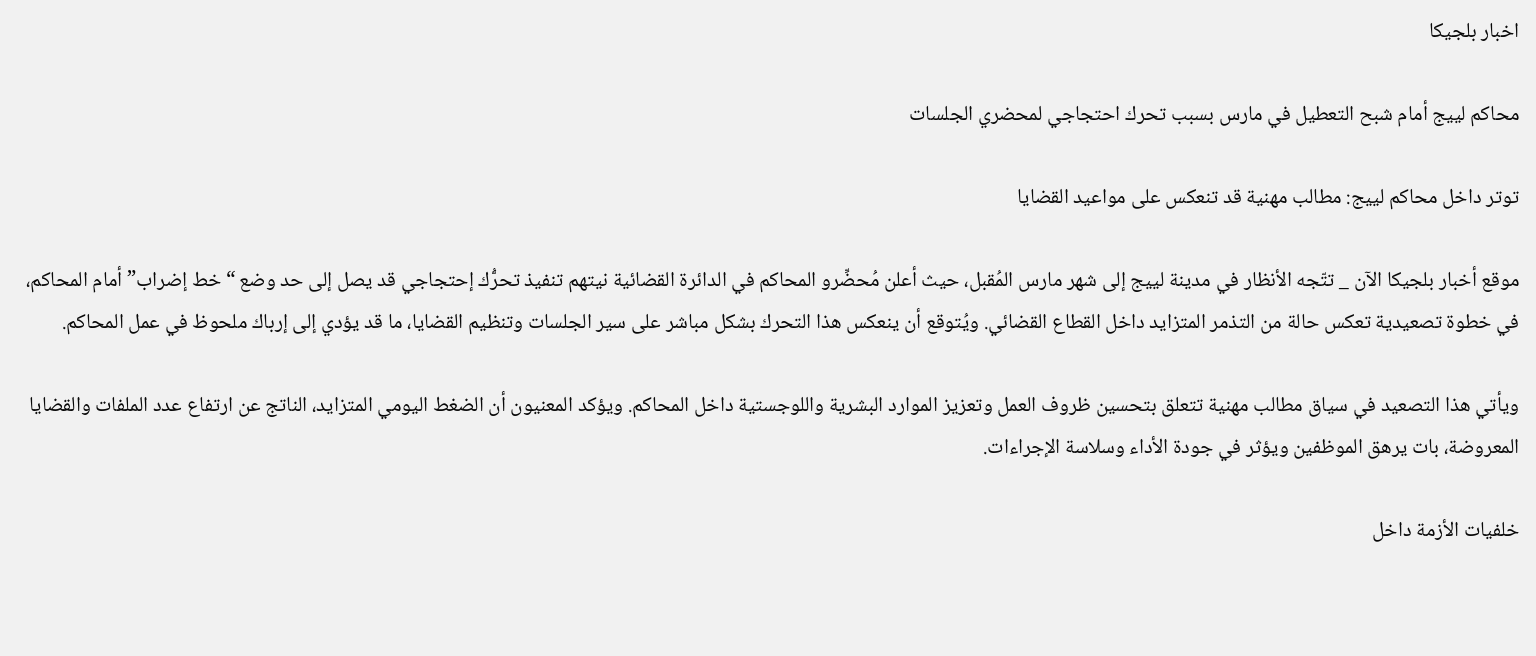اخبار بلجيكا

محاكم لييج أمام شبح التعطيل في مارس بسبب تحرك احتجاجي لمحضري الجلسات

توتر داخل محاكم لييج: مطالب مهنية قد تنعكس على مواعيد القضايا

موقع أخبار بلجيكا الآن _ تتّجه الأنظار في مدينة لييج إلى شهر مارس المُقبل، حيث أعلن مُحضِّرو المحاكم في الدائرة القضائية نيتهم تنفيذ تحرُّك إحتجاجي قد يصل إلى حد وضع “خط إضراب” أمام المحاكم، في خطوة تصعيدية تعكس حالة من التذمر المتزايد داخل القطاع القضائي. ويُتوقع أن ينعكس هذا التحرك بشكل مباشر على سير الجلسات وتنظيم القضايا، ما قد يؤدي إلى إرباك ملحوظ في عمل المحاكم.

ويأتي هذا التصعيد في سياق مطالب مهنية تتعلق بتحسين ظروف العمل وتعزيز الموارد البشرية واللوجستية داخل المحاكم. ويؤكد المعنيون أن الضغط اليومي المتزايد، الناتج عن ارتفاع عدد الملفات والقضايا المعروضة، بات يرهق الموظفين ويؤثر في جودة الأداء وسلاسة الإجراءات.

خلفيات الأزمة داخل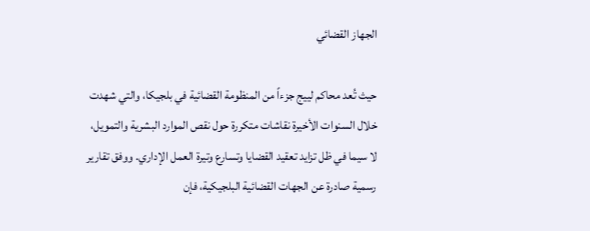الجهاز القضائي

حيث تُعد محاكم لييج جزءاً من المنظومة القضائية في بلجيكا، والتي شهدت خلال السنوات الأخيرة نقاشات متكررة حول نقص الموارد البشرية والتمويل، لا سيما في ظل تزايد تعقيد القضايا وتسارع وتيرة العمل الإداري. ووفق تقارير رسمية صادرة عن الجهات القضائية البلجيكية، فإن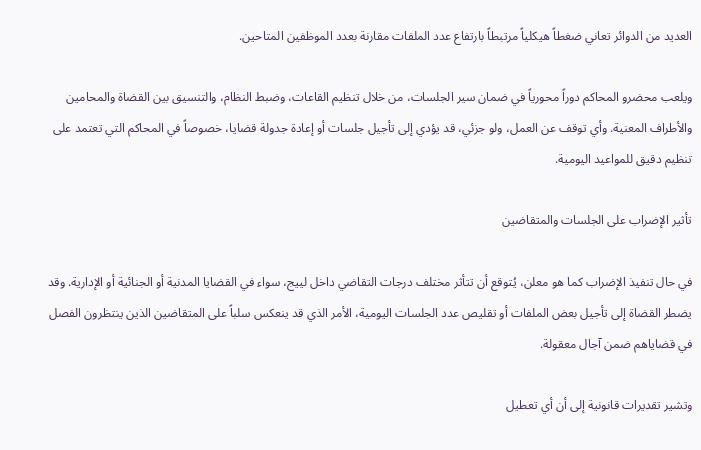العديد من الدوائر تعاني ضغطاً هيكلياً مرتبطاً بارتفاع عدد الملفات مقارنة بعدد الموظفين المتاحين.

ويلعب محضرو المحاكم دوراً محورياً في ضمان سير الجلسات، من خلال تنظيم القاعات، وضبط النظام، والتنسيق بين القضاة والمحامين والأطراف المعنية. وأي توقف عن العمل، ولو جزئي، قد يؤدي إلى تأجيل جلسات أو إعادة جدولة قضايا، خصوصاً في المحاكم التي تعتمد على تنظيم دقيق للمواعيد اليومية.

تأثير الإضراب على الجلسات والمتقاضين

في حال تنفيذ الإضراب كما هو معلن، يُتوقع أن تتأثر مختلف درجات التقاضي داخل لييج، سواء في القضايا المدنية أو الجنائية أو الإدارية. وقد يضطر القضاة إلى تأجيل بعض الملفات أو تقليص عدد الجلسات اليومية، الأمر الذي قد ينعكس سلباً على المتقاضين الذين ينتظرون الفصل في قضاياهم ضمن آجال معقولة.

وتشير تقديرات قانونية إلى أن أي تعطيل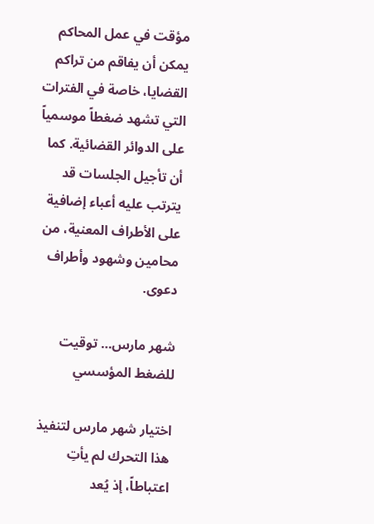مؤقت في عمل المحاكم يمكن أن يفاقم من تراكم القضايا، خاصة في الفترات التي تشهد ضغطاً موسمياً على الدوائر القضائية. كما أن تأجيل الجلسات قد يترتب عليه أعباء إضافية على الأطراف المعنية، من محامين وشهود وأطراف دعوى.

شهر مارس… توقيت للضغط المؤسسي

اختيار شهر مارس لتنفيذ هذا التحرك لم يأتِ اعتباطاً، إذ يُعد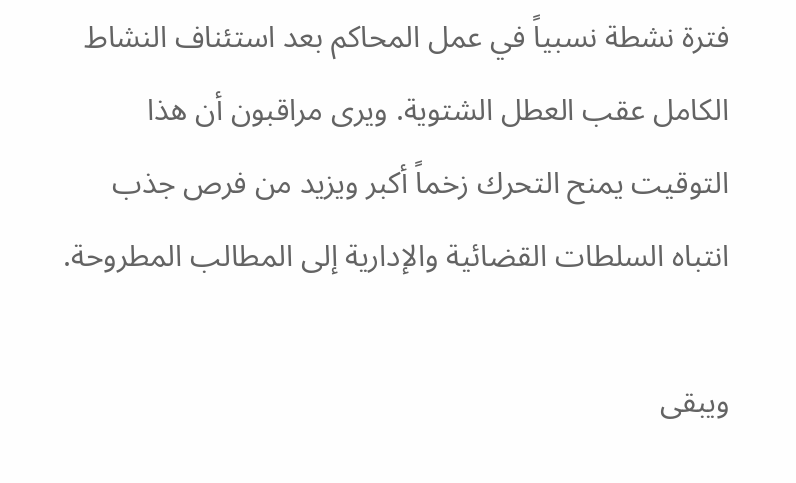فترة نشطة نسبياً في عمل المحاكم بعد استئناف النشاط الكامل عقب العطل الشتوية. ويرى مراقبون أن هذا التوقيت يمنح التحرك زخماً أكبر ويزيد من فرص جذب انتباه السلطات القضائية والإدارية إلى المطالب المطروحة.

ويبقى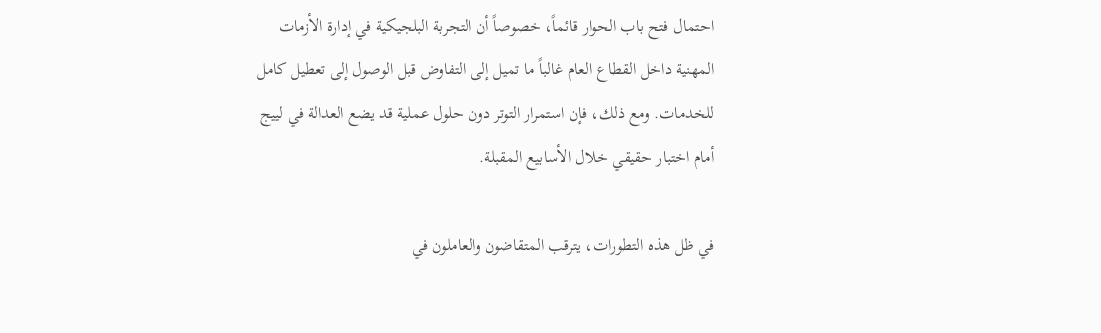احتمال فتح باب الحوار قائماً، خصوصاً أن التجربة البلجيكية في إدارة الأزمات المهنية داخل القطاع العام غالباً ما تميل إلى التفاوض قبل الوصول إلى تعطيل كامل للخدمات. ومع ذلك، فإن استمرار التوتر دون حلول عملية قد يضع العدالة في لييج أمام اختبار حقيقي خلال الأسابيع المقبلة.

في ظل هذه التطورات، يترقب المتقاضون والعاملون في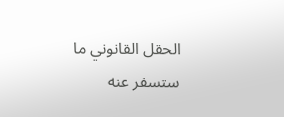الحقل القانوني ما ستسفر عنه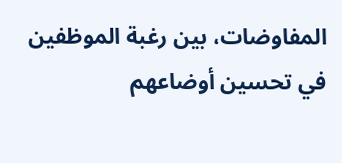المفاوضات، بين رغبة الموظفين في تحسين أوضاعهم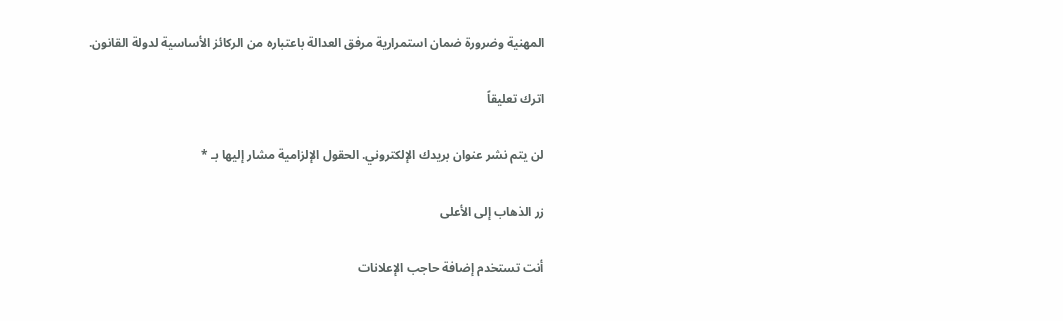المهنية وضرورة ضمان استمرارية مرفق العدالة باعتباره من الركائز الأساسية لدولة القانون.

اترك تعليقاً

لن يتم نشر عنوان بريدك الإلكتروني. الحقول الإلزامية مشار إليها بـ *

زر الذهاب إلى الأعلى

أنت تستخدم إضافة حاجب الإعلانات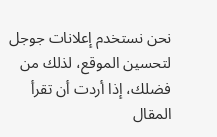نحن نستخدم إعلانات جوجل لتحسين الموقع، لذلك من فضلك، إذا أردت أن تقرأ المقال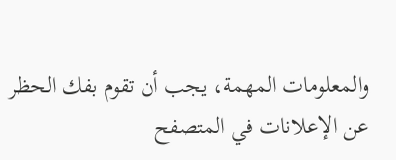والمعلومات المهمة، يجب أن تقوم بفك الحظر عن الإعلانات في المتصفح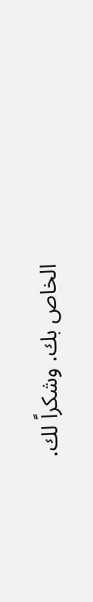الخاص بك. وشكراً لك.